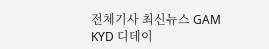전체기사 최신뉴스 GAM
KYD 디데이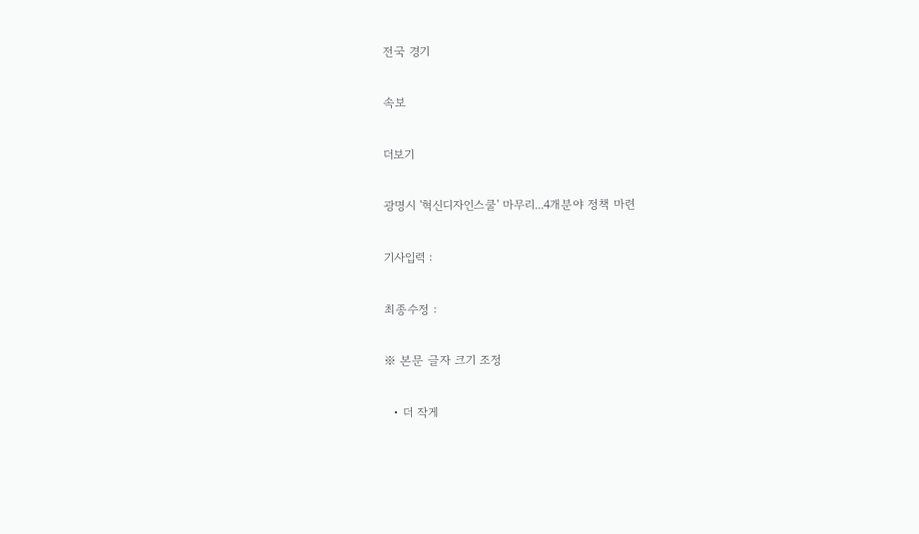전국 경기

속보

더보기

광명시 '혁신디자인스쿨' 마무리...4개분야 정책 마련

기사입력 :

최종수정 :

※ 본문 글자 크기 조정

  • 더 작게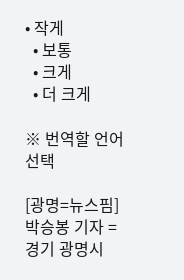• 작게
  • 보통
  • 크게
  • 더 크게

※ 번역할 언어 선택

[광명=뉴스핌] 박승봉 기자 = 경기 광명시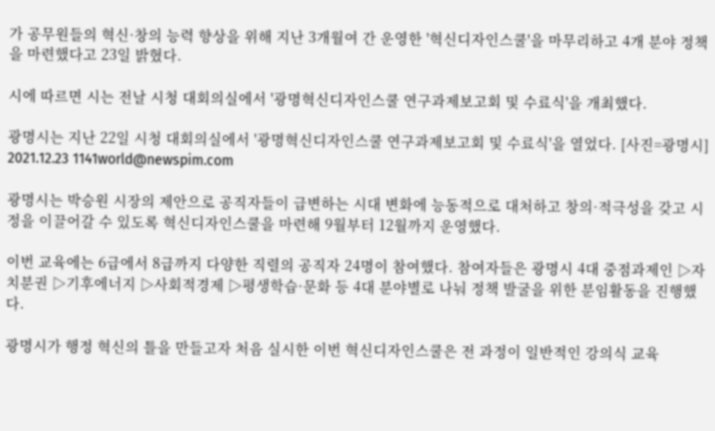가 공무원들의 혁신·창의 능력 향상을 위해 지난 3개월여 간 운영한 '혁신디자인스쿨'을 마무리하고 4개 분야 정책을 마련했다고 23일 밝혔다.

시에 따르면 시는 전날 시청 대회의실에서 '광명혁신디자인스쿨 연구과제보고회 및 수료식'을 개최했다.

광명시는 지난 22일 시청 대회의실에서 '광명혁신디자인스쿨 연구과제보고회 및 수료식'을 열었다. [사진=광명시] 2021.12.23 1141world@newspim.com

광명시는 박승원 시장의 제안으로 공직자들이 급변하는 시대 변화에 능동적으로 대처하고 창의·적극성을 갖고 시정을 이끌어갈 수 있도록 혁신디자인스쿨을 마련해 9월부터 12월까지 운영했다.

이번 교육에는 6급에서 8급까지 다양한 직렬의 공직자 24명이 참여했다. 참여자들은 광명시 4대 중점과제인 ▷자치분권 ▷기후에너지 ▷사회적경제 ▷평생학습·문화 등 4대 분야별로 나눠 정책 발굴을 위한 분임활동을 진행했다.

광명시가 행정 혁신의 틀을 만들고자 처음 실시한 이번 혁신디자인스쿨은 전 과정이 일반적인 강의식 교육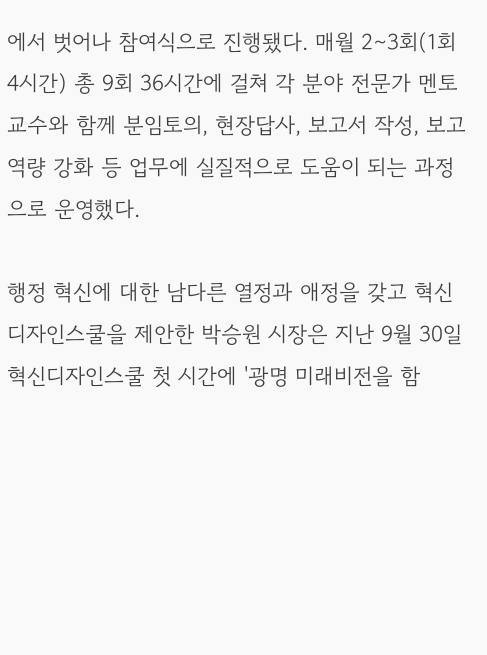에서 벗어나 참여식으로 진행됐다. 매월 2∼3회(1회 4시간) 총 9회 36시간에 걸쳐 각 분야 전문가 멘토교수와 함께 분임토의, 현장답사, 보고서 작성, 보고 역량 강화 등 업무에 실질적으로 도움이 되는 과정으로 운영했다.

행정 혁신에 대한 남다른 열정과 애정을 갖고 혁신디자인스쿨을 제안한 박승원 시장은 지난 9월 30일 혁신디자인스쿨 첫 시간에 '광명 미래비전을 함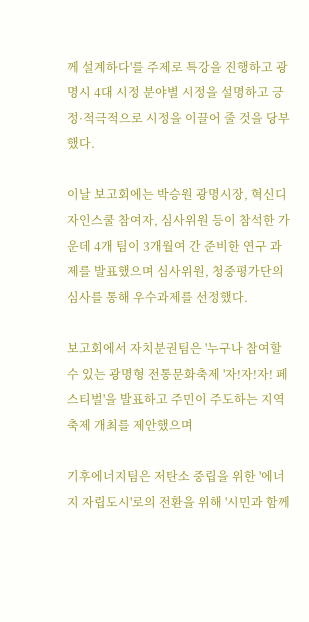께 설계하다'를 주제로 특강을 진행하고 광명시 4대 시정 분야별 시정을 설명하고 긍정·적극적으로 시정을 이끌어 줄 것을 당부했다.

이날 보고회에는 박승원 광명시장, 혁신디자인스쿨 참여자, 심사위원 등이 참석한 가운데 4개 팀이 3개월여 간 준비한 연구 과제를 발표했으며 심사위원, 청중평가단의 심사를 통해 우수과제를 선정했다.

보고회에서 자치분권팀은 '누구나 참여할 수 있는 광명형 전통문화축제 '자!자!자! 페스티벌'을 발표하고 주민이 주도하는 지역축제 개최를 제안했으며

기후에너지팀은 저탄소 중립을 위한 '에너지 자립도시'로의 전환을 위해 '시민과 함께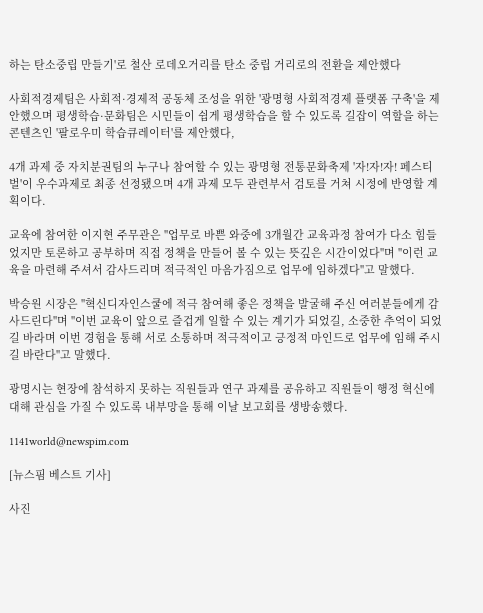하는 탄소중립 만들기'로 철산 로데오거리를 탄소 중립 거리로의 전환을 제안했다

사회적경제팀은 사회적·경제적 공동체 조성을 위한 '광명형 사회적경제 플랫폼 구축'을 제안했으며 평생학습·문화팀은 시민들이 쉽게 평생학습을 할 수 있도록 길잡이 역할을 하는 콘텐츠인 '팔로우미 학습큐레이터'를 제안했다,

4개 과제 중 자치분권팀의 누구나 참여할 수 있는 광명형 전통문화축제 '자!자!자! 페스티벌'이 우수과제로 최종 선정됐으며 4개 과제 모두 관련부서 검토를 거쳐 시정에 반영할 계획이다.

교육에 참여한 이지현 주무관은 "업무로 바쁜 와중에 3개월간 교육과정 참여가 다소 힘들었지만 토론하고 공부하며 직접 정책을 만들어 볼 수 있는 뜻깊은 시간이었다"며 "이런 교육을 마련해 주셔서 감사드리며 적극적인 마음가짐으로 업무에 임하겠다"고 말했다.

박승원 시장은 "혁신디자인스쿨에 적극 참여해 좋은 정책을 발굴해 주신 여러분들에게 감사드린다"며 "이번 교육이 앞으로 즐겁게 일할 수 있는 계기가 되었길, 소중한 추억이 되었길 바라며 이번 경험을 통해 서로 소통하며 적극적이고 긍정적 마인드로 업무에 임해 주시길 바란다"고 말했다.

광명시는 현장에 참석하지 못하는 직원들과 연구 과제를 공유하고 직원들이 행정 혁신에 대해 관심을 가질 수 있도록 내부망을 통해 이날 보고회를 생방송했다.

1141world@newspim.com

[뉴스핌 베스트 기사]

사진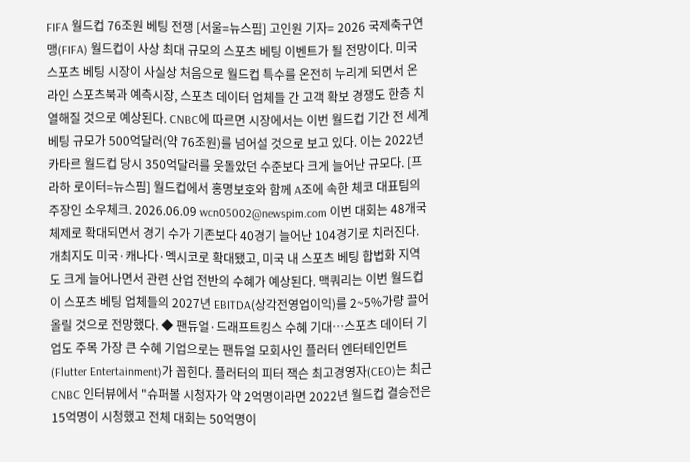FIFA 월드컵 76조원 베팅 전쟁 [서울=뉴스핌] 고인원 기자= 2026 국제축구연맹(FIFA) 월드컵이 사상 최대 규모의 스포츠 베팅 이벤트가 될 전망이다. 미국 스포츠 베팅 시장이 사실상 처음으로 월드컵 특수를 온전히 누리게 되면서 온라인 스포츠북과 예측시장, 스포츠 데이터 업체들 간 고객 확보 경쟁도 한층 치열해질 것으로 예상된다. CNBC에 따르면 시장에서는 이번 월드컵 기간 전 세계 베팅 규모가 500억달러(약 76조원)를 넘어설 것으로 보고 있다. 이는 2022년 카타르 월드컵 당시 350억달러를 웃돌았던 수준보다 크게 늘어난 규모다. [프라하 로이터=뉴스핌] 월드컵에서 홍명보호와 함께 A조에 속한 체코 대표팀의 주장인 소우체크. 2026.06.09 wcn05002@newspim.com 이번 대회는 48개국 체제로 확대되면서 경기 수가 기존보다 40경기 늘어난 104경기로 치러진다. 개최지도 미국·캐나다·멕시코로 확대됐고, 미국 내 스포츠 베팅 합법화 지역도 크게 늘어나면서 관련 산업 전반의 수혜가 예상된다. 맥쿼리는 이번 월드컵이 스포츠 베팅 업체들의 2027년 EBITDA(상각전영업이익)를 2~5%가량 끌어올릴 것으로 전망했다. ◆ 팬듀얼·드래프트킹스 수혜 기대…스포츠 데이터 기업도 주목 가장 큰 수혜 기업으로는 팬듀얼 모회사인 플러터 엔터테인먼트(Flutter Entertainment)가 꼽힌다. 플러터의 피터 잭슨 최고경영자(CEO)는 최근 CNBC 인터뷰에서 "슈퍼볼 시청자가 약 2억명이라면 2022년 월드컵 결승전은 15억명이 시청했고 전체 대회는 50억명이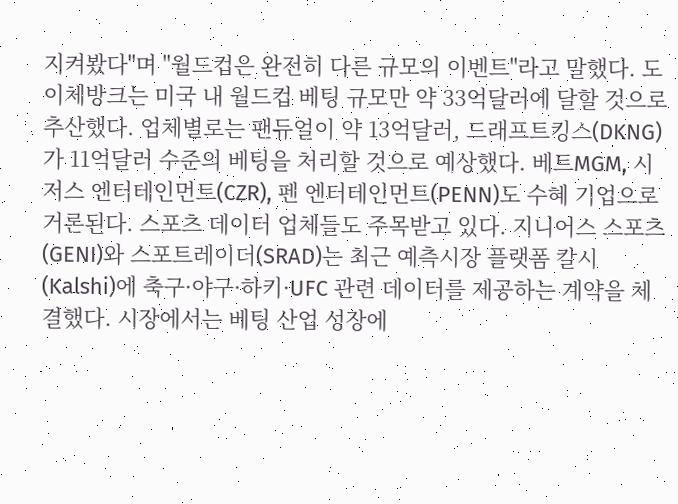지켜봤다"며 "월드컵은 완전히 다른 규모의 이벤트"라고 말했다. 도이체방크는 미국 내 월드컵 베팅 규모만 약 33억달러에 달할 것으로 추산했다. 업체별로는 팬듀얼이 약 13억달러, 드래프트킹스(DKNG)가 11억달러 수준의 베팅을 처리할 것으로 예상했다. 베트MGM, 시저스 엔터테인먼트(CZR), 펜 엔터테인먼트(PENN)도 수혜 기업으로 거론된다. 스포츠 데이터 업체들도 주목받고 있다. 지니어스 스포츠(GENI)와 스포트레이더(SRAD)는 최근 예측시장 플랫폼 칼시(Kalshi)에 축구·야구·하키·UFC 관련 데이터를 제공하는 계약을 체결했다. 시장에서는 베팅 산업 성장에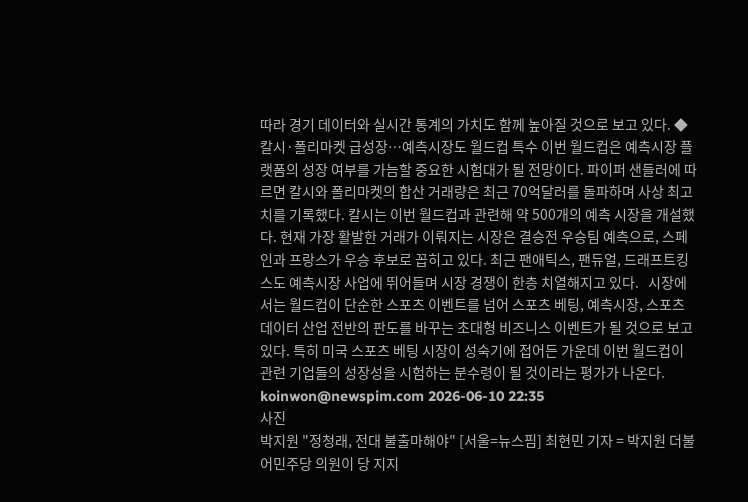따라 경기 데이터와 실시간 통계의 가치도 함께 높아질 것으로 보고 있다. ◆ 칼시·폴리마켓 급성장…예측시장도 월드컵 특수 이번 월드컵은 예측시장 플랫폼의 성장 여부를 가늠할 중요한 시험대가 될 전망이다. 파이퍼 샌들러에 따르면 칼시와 폴리마켓의 합산 거래량은 최근 70억달러를 돌파하며 사상 최고치를 기록했다. 칼시는 이번 월드컵과 관련해 약 500개의 예측 시장을 개설했다. 현재 가장 활발한 거래가 이뤄지는 시장은 결승전 우승팀 예측으로, 스페인과 프랑스가 우승 후보로 꼽히고 있다. 최근 팬애틱스, 팬듀얼, 드래프트킹스도 예측시장 사업에 뛰어들며 시장 경쟁이 한층 치열해지고 있다.   시장에서는 월드컵이 단순한 스포츠 이벤트를 넘어 스포츠 베팅, 예측시장, 스포츠 데이터 산업 전반의 판도를 바꾸는 초대형 비즈니스 이벤트가 될 것으로 보고 있다. 특히 미국 스포츠 베팅 시장이 성숙기에 접어든 가운데 이번 월드컵이 관련 기업들의 성장성을 시험하는 분수령이 될 것이라는 평가가 나온다. koinwon@newspim.com 2026-06-10 22:35
사진
박지원 "정청래, 전대 불출마해야" [서울=뉴스핌] 최현민 기자 = 박지원 더불어민주당 의원이 당 지지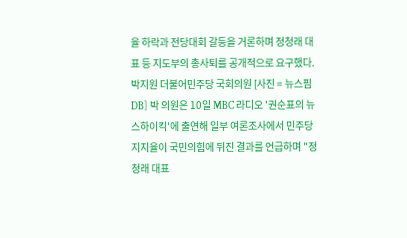율 하락과 전당대회 갈등을 거론하며 정청래 대표 등 지도부의 총사퇴를 공개적으로 요구했다. 박지원 더불어민주당 국회의원 [사진 = 뉴스핌DB] 박 의원은 10일 MBC 라디오 '권순표의 뉴스하이킥'에 출연해 일부 여론조사에서 민주당 지지율이 국민의힘에 뒤진 결과를 언급하며 "정청래 대표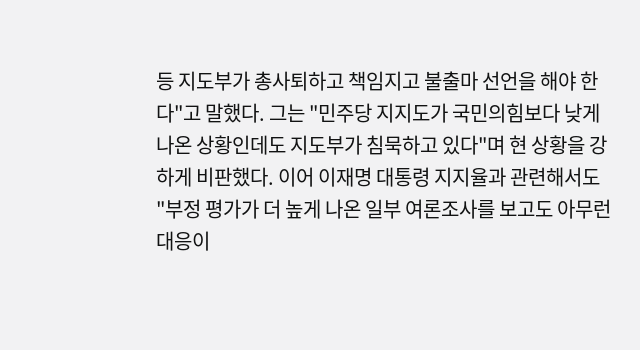등 지도부가 총사퇴하고 책임지고 불출마 선언을 해야 한다"고 말했다. 그는 "민주당 지지도가 국민의힘보다 낮게 나온 상황인데도 지도부가 침묵하고 있다"며 현 상황을 강하게 비판했다. 이어 이재명 대통령 지지율과 관련해서도 "부정 평가가 더 높게 나온 일부 여론조사를 보고도 아무런 대응이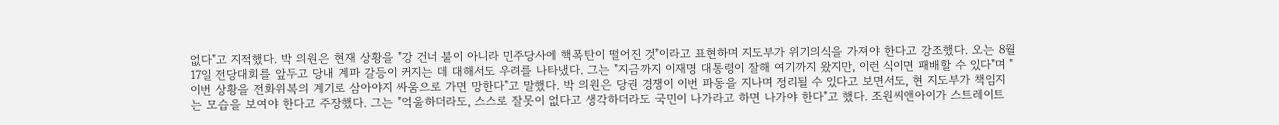없다"고 지적했다. 박 의원은 현재 상황을 "강 건너 불이 아니라 민주당사에 핵폭탄이 떨어진 것"이라고 표현하며 지도부가 위기의식을 가져야 한다고 강조했다. 오는 8월 17일 전당대회를 앞두고 당내 계파 갈등이 커지는 데 대해서도 우려를 나타냈다. 그는 "지금까지 이재명 대통령이 잘해 여기까지 왔지만, 이런 식이면 패배할 수 있다"며 "이번 상황을 전화위복의 계기로 삼아야지 싸움으로 가면 망한다"고 말했다. 박 의원은 당권 경쟁이 이번 파동을 지나며 정리될 수 있다고 보면서도, 현 지도부가 책임지는 모습을 보여야 한다고 주장했다. 그는 "억울하더라도, 스스로 잘못이 없다고 생각하더라도 국민이 나가라고 하면 나가야 한다"고 했다. 조원씨앤아이가 스트레이트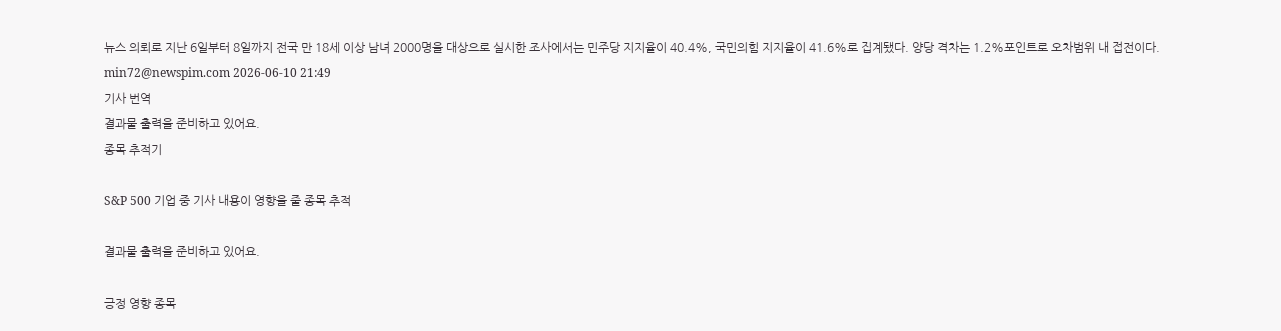뉴스 의뢰로 지난 6일부터 8일까지 전국 만 18세 이상 남녀 2000명을 대상으로 실시한 조사에서는 민주당 지지율이 40.4%, 국민의힘 지지율이 41.6%로 집계됐다. 양당 격차는 1.2%포인트로 오차범위 내 접전이다. min72@newspim.com 2026-06-10 21:49
기사 번역
결과물 출력을 준비하고 있어요.
종목 추적기

S&P 500 기업 중 기사 내용이 영향을 줄 종목 추적

결과물 출력을 준비하고 있어요.

긍정 영향 종목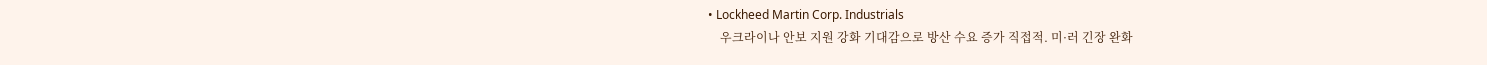• Lockheed Martin Corp. Industrials
    우크라이나 안보 지원 강화 기대감으로 방산 수요 증가 직접적. 미·러 긴장 완화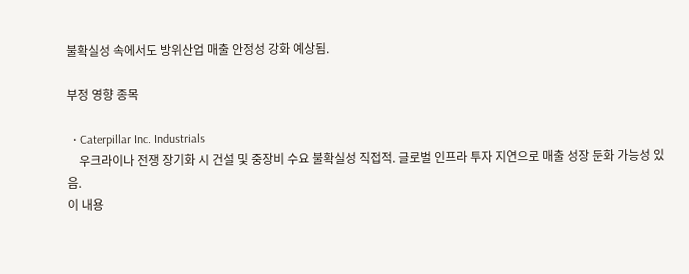불확실성 속에서도 방위산업 매출 안정성 강화 예상됨.

부정 영향 종목

  • Caterpillar Inc. Industrials
    우크라이나 전쟁 장기화 시 건설 및 중장비 수요 불확실성 직접적. 글로벌 인프라 투자 지연으로 매출 성장 둔화 가능성 있음.
이 내용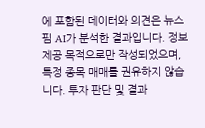에 포함된 데이터와 의견은 뉴스핌 AI가 분석한 결과입니다. 정보 제공 목적으로만 작성되었으며, 특정 종목 매매를 권유하지 않습니다. 투자 판단 및 결과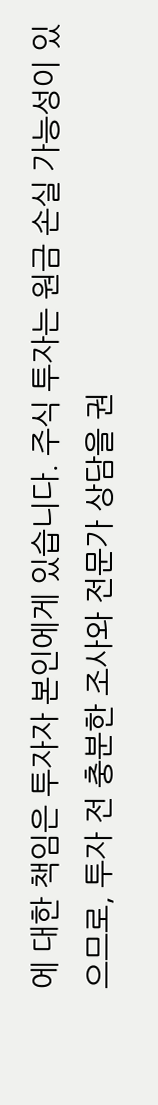에 대한 책임은 투자자 본인에게 있습니다. 주식 투자는 원금 손실 가능성이 있으므로, 투자 전 충분한 조사와 전문가 상담을 권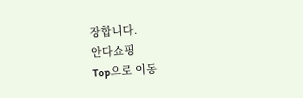장합니다.
안다쇼핑
Top으로 이동